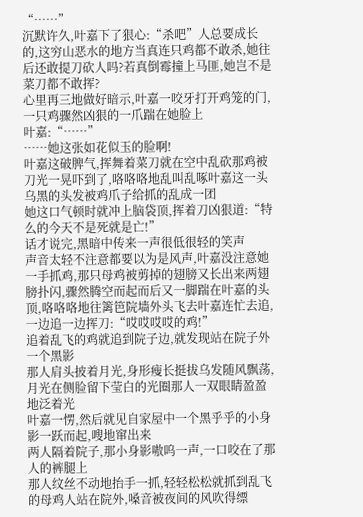“……”
沉默许久,叶嘉下了狠心:“杀吧”人总要成长的,这穷山恶水的地方当真连只鸡都不敢杀,她往后还敢提刀砍人吗?若真倒霉撞上马匪,她岂不是菜刀都不敢挥?
心里再三地做好暗示,叶嘉一咬牙打开鸡笼的门,一只鸡骤然凶狠的一爪踹在她脸上
叶嘉:“……”
……她这张如花似玉的脸啊!
叶嘉这破脾气,挥舞着菜刀就在空中乱砍那鸡被刀光一晃吓到了,咯咯咯地乱叫乱啄叶嘉这一头乌黑的头发被鸡爪子给抓的乱成一团
她这口气顿时就冲上脑袋顶,挥着刀凶狠道:“特么的今天不是死就是亡!”
话才说完,黑暗中传来一声很低很轻的笑声
声音太轻不注意都要以为是风声,叶嘉没注意她一手抓鸡,那只母鸡被剪掉的翅膀又长出来两翅膀扑闪,骤然腾空而起而后又一脚踹在叶嘉的头顶,咯咯咯地往篱笆院墙外头飞去叶嘉连忙去追,一边追一边挥刀:“哎哎哎哎的鸡!”
追着乱飞的鸡就追到院子边,就发现站在院子外一个黑影
那人肩头披着月光,身形瘦长挺拔乌发随风飘荡,月光在侧脸留下莹白的光圈那人一双眼睛盈盈地泛着光
叶嘉一愣,然后就见自家屋中一个黑乎乎的小身影一跃而起,嗖地窜出来
两人隔着院子,那小身影嗷呜一声,一口咬在了那人的裤腿上
那人纹丝不动地抬手一抓,轻轻松松就抓到乱飞的母鸡人站在院外,嗓音被夜间的风吹得缥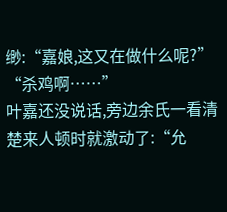缈:“嘉娘,这又在做什么呢?”
“杀鸡啊……”
叶嘉还没说话,旁边余氏一看清楚来人顿时就激动了:“允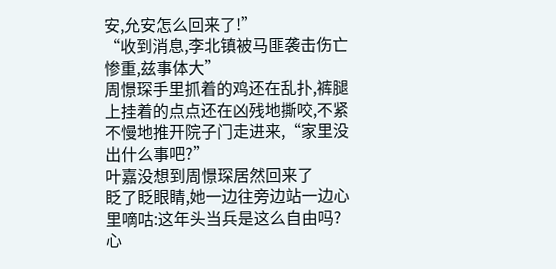安,允安怎么回来了!”
“收到消息,李北镇被马匪袭击伤亡惨重,兹事体大”
周憬琛手里抓着的鸡还在乱扑,裤腿上挂着的点点还在凶残地撕咬,不紧不慢地推开院子门走进来,“家里没出什么事吧?”
叶嘉没想到周憬琛居然回来了
眨了眨眼睛,她一边往旁边站一边心里嘀咕:这年头当兵是这么自由吗?
心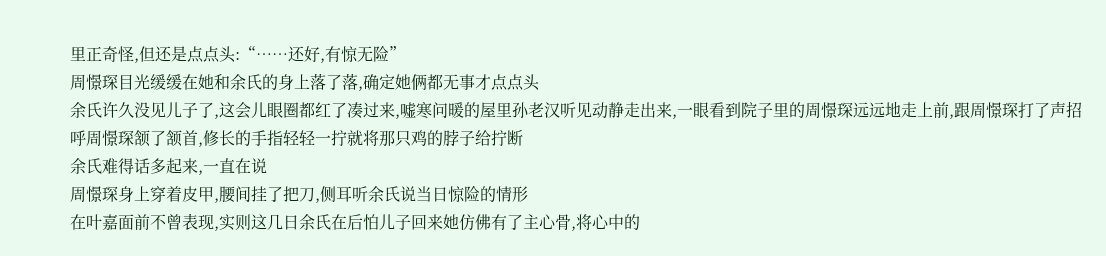里正奇怪,但还是点点头:“……还好,有惊无险”
周憬琛目光缓缓在她和余氏的身上落了落,确定她俩都无事才点点头
余氏许久没见儿子了,这会儿眼圈都红了凑过来,嘘寒问暖的屋里孙老汉听见动静走出来,一眼看到院子里的周憬琛远远地走上前,跟周憬琛打了声招呼周憬琛颔了颔首,修长的手指轻轻一拧就将那只鸡的脖子给拧断
余氏难得话多起来,一直在说
周憬琛身上穿着皮甲,腰间挂了把刀,侧耳听余氏说当日惊险的情形
在叶嘉面前不曾表现,实则这几日余氏在后怕儿子回来她仿佛有了主心骨,将心中的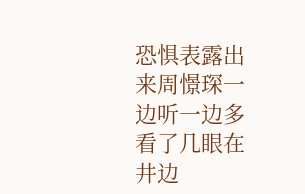恐惧表露出来周憬琛一边听一边多看了几眼在井边